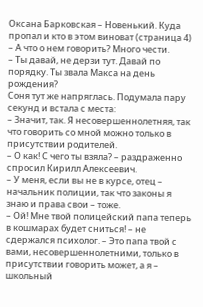Оксана Барковская – Новенький. Куда пропал и кто в этом виноват (страница 4)
– А что о нем говорить? Много чести.
– Ты давай, не дерзи тут. Давай по порядку. Ты звала Макса на день рождения?
Соня тут же напряглась. Подумала пару секунд и встала с места:
– Значит, так. Я несовершеннолетняя, так что говорить со мной можно только в присутствии родителей.
– О как! С чего ты взяла? – раздраженно спросил Кирилл Алексеевич.
– У меня, если вы не в курсе, отец – начальник полиции, так что законы я знаю и права свои – тоже.
– Ой! Мне твой полицейский папа теперь в кошмарах будет сниться! – не сдержался психолог. – Это папа твой с вами, несовершеннолетними, только в присутствии говорить может, а я – школьный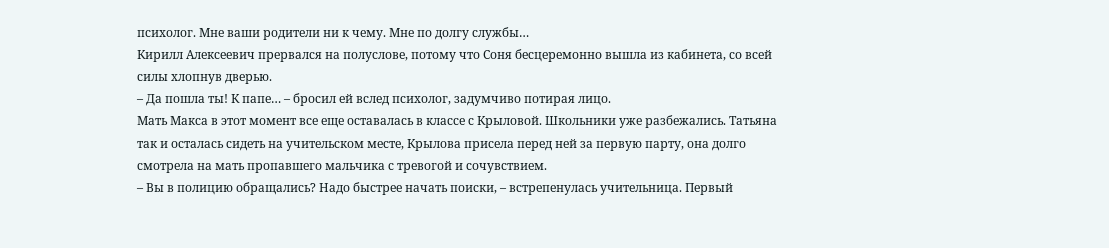психолог. Мне ваши родители ни к чему. Мне по долгу службы…
Кирилл Алексеевич прервался на полуслове, потому что Соня бесцеремонно вышла из кабинета, со всей силы хлопнув дверью.
– Да пошла ты! К папе… – бросил ей вслед психолог, задумчиво потирая лицо.
Мать Макса в этот момент все еще оставалась в классе с Крыловой. Школьники уже разбежались. Татьяна так и осталась сидеть на учительском месте, Крылова присела перед ней за первую парту, она долго смотрела на мать пропавшего мальчика с тревогой и сочувствием.
– Вы в полицию обращались? Надо быстрее начать поиски, – встрепенулась учительница. Первый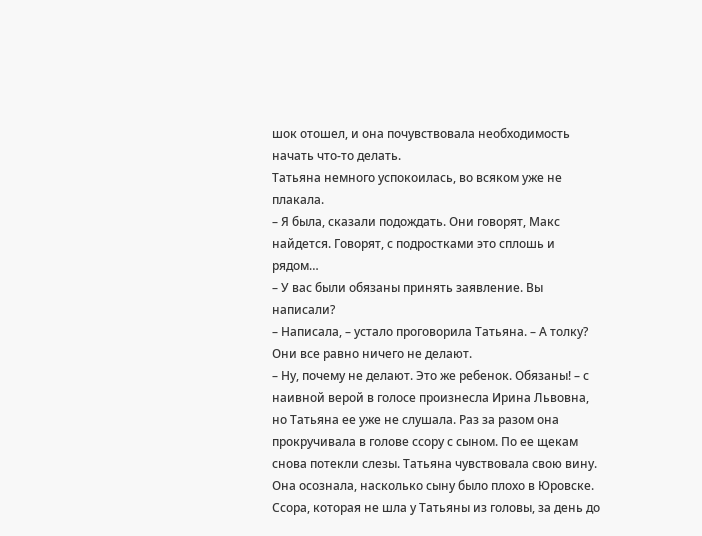шок отошел, и она почувствовала необходимость начать что-то делать.
Татьяна немного успокоилась, во всяком уже не плакала.
– Я была, сказали подождать. Они говорят, Макс найдется. Говорят, с подростками это сплошь и рядом…
– У вас были обязаны принять заявление. Вы написали?
– Написала, – устало проговорила Татьяна. – А толку? Они все равно ничего не делают.
– Ну, почему не делают. Это же ребенок. Обязаны! – с наивной верой в голосе произнесла Ирина Львовна, но Татьяна ее уже не слушала. Раз за разом она прокручивала в голове ссору с сыном. По ее щекам снова потекли слезы. Татьяна чувствовала свою вину. Она осознала, насколько сыну было плохо в Юровске.
Ссора, которая не шла у Татьяны из головы, за день до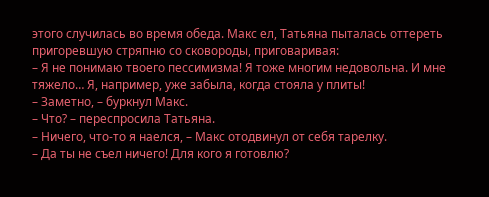этого случилась во время обеда. Макс ел, Татьяна пыталась оттереть пригоревшую стряпню со сковороды, приговаривая:
– Я не понимаю твоего пессимизма! Я тоже многим недовольна. И мне тяжело… Я, например, уже забыла, когда стояла у плиты!
– Заметно, – буркнул Макс.
– Что? – переспросила Татьяна.
– Ничего, что-то я наелся, – Макс отодвинул от себя тарелку.
– Да ты не съел ничего! Для кого я готовлю?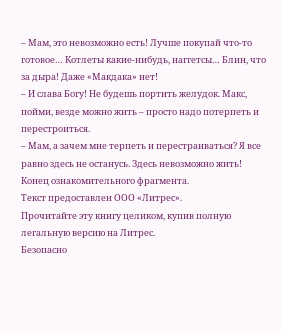– Мам, это невозможно есть! Лучше покупай что-то готовое… Котлеты какие-нибудь, наггетсы… Блин, что за дыра! Даже «Макдака» нет!
– И слава Богу! Не будешь портить желудок. Макс, пойми, везде можно жить – просто надо потерпеть и перестроиться.
– Мам, а зачем мне терпеть и перестраиваться? Я все равно здесь не останусь. Здесь невозможно жить!
Конец ознакомительного фрагмента.
Текст предоставлен ООО «Литрес».
Прочитайте эту книгу целиком, купив полную легальную версию на Литрес.
Безопасно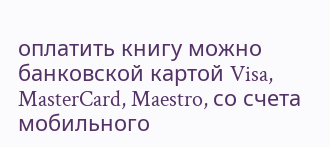оплатить книгу можно банковской картой Visa, MasterCard, Maestro, со счета мобильного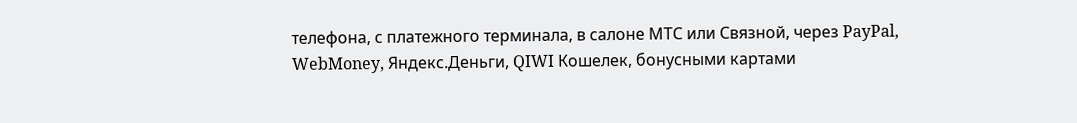телефона, с платежного терминала, в салоне МТС или Связной, через PayPal, WebMoney, Яндекс.Деньги, QIWI Кошелек, бонусными картами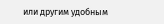или другим удобным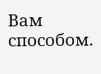Вам способом.